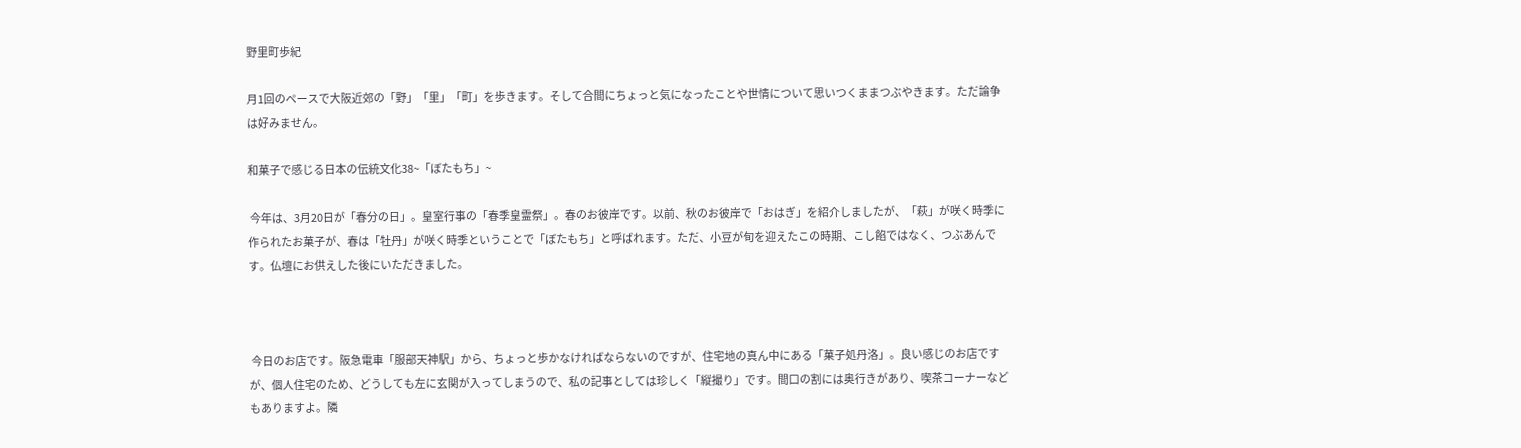野里町歩紀

月1回のペースで大阪近郊の「野」「里」「町」を歩きます。そして合間にちょっと気になったことや世情について思いつくままつぶやきます。ただ論争は好みません。

和菓子で感じる日本の伝統文化38~「ぼたもち」~

 今年は、3月20日が「春分の日」。皇室行事の「春季皇霊祭」。春のお彼岸です。以前、秋のお彼岸で「おはぎ」を紹介しましたが、「萩」が咲く時季に作られたお菓子が、春は「牡丹」が咲く時季ということで「ぼたもち」と呼ばれます。ただ、小豆が旬を迎えたこの時期、こし餡ではなく、つぶあんです。仏壇にお供えした後にいただきました。



 今日のお店です。阪急電車「服部天神駅」から、ちょっと歩かなければならないのですが、住宅地の真ん中にある「菓子処丹洛」。良い感じのお店ですが、個人住宅のため、どうしても左に玄関が入ってしまうので、私の記事としては珍しく「縦撮り」です。間口の割には奥行きがあり、喫茶コーナーなどもありますよ。隣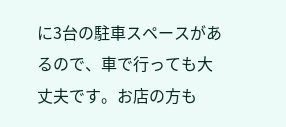に3台の駐車スペースがあるので、車で行っても大丈夫です。お店の方も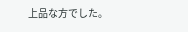上品な方でした。